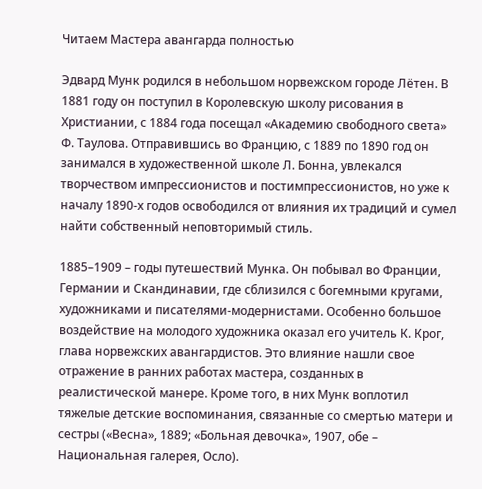Читаем Мастера авангарда полностью

Эдвард Мунк родился в небольшом норвежском городе Лётен. В 1881 году он поступил в Королевскую школу рисования в Христиании, с 1884 года посещал «Академию свободного света» Ф. Таулова. Отправившись во Францию, с 1889 по 1890 год он занимался в художественной школе Л. Бонна, увлекался творчеством импрессионистов и постимпрессионистов, но уже к началу 1890-х годов освободился от влияния их традиций и сумел найти собственный неповторимый стиль.

1885–1909 – годы путешествий Мунка. Он побывал во Франции, Германии и Скандинавии, где сблизился с богемными кругами, художниками и писателями-модернистами. Особенно большое воздействие на молодого художника оказал его учитель К. Крог, глава норвежских авангардистов. Это влияние нашли свое отражение в ранних работах мастера, созданных в реалистической манере. Кроме того, в них Мунк воплотил тяжелые детские воспоминания, связанные со смертью матери и сестры («Весна», 1889; «Больная девочка», 1907, обе – Национальная галерея, Осло).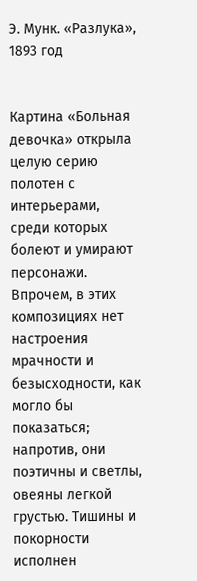Э. Мунк. «Разлука», 1893 год


Картина «Больная девочка» открыла целую серию полотен с интерьерами, среди которых болеют и умирают персонажи. Впрочем, в этих композициях нет настроения мрачности и безысходности, как могло бы показаться; напротив, они поэтичны и светлы, овеяны легкой грустью. Тишины и покорности исполнен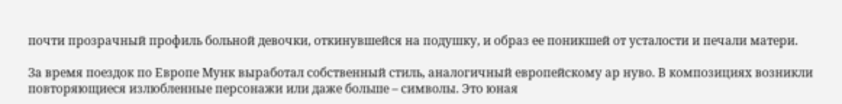почти прозрачный профиль больной девочки, откинувшейся на подушку, и образ ее поникшей от усталости и печали матери.

За время поездок по Европе Мунк выработал собственный стиль, аналогичный европейскому ар нуво. В композициях возникли повторяющиеся излюбленные персонажи или даже больше – символы. Это юная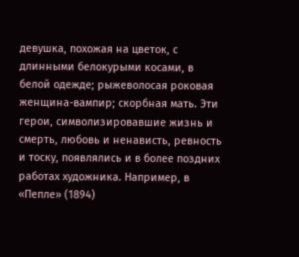девушка, похожая на цветок, с длинными белокурыми косами, в белой одежде; рыжеволосая роковая женщина-вампир; скорбная мать. Эти герои, символизировавшие жизнь и смерть, любовь и ненависть, ревность и тоску, появлялись и в более поздних работах художника. Например, в «Пепле» (1894)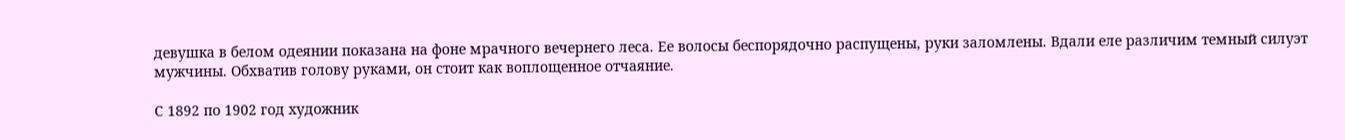девушка в белом одеянии показана на фоне мрачного вечернего леса. Ее волосы беспорядочно распущены, руки заломлены. Вдали еле различим темный силуэт мужчины. Обхватив голову руками, он стоит как воплощенное отчаяние.

С 1892 по 1902 год художник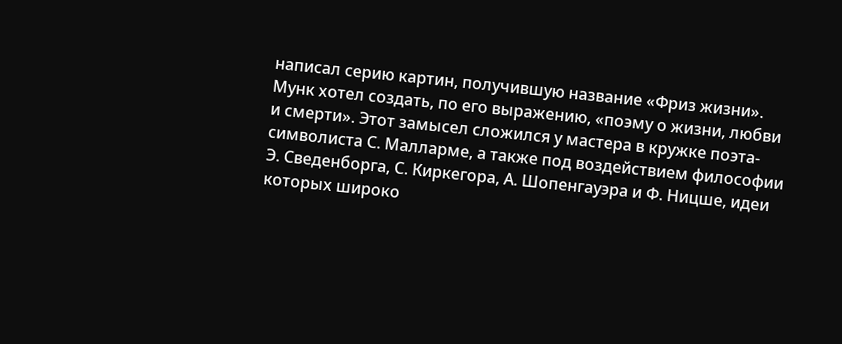написал серию картин, получившую название «Фриз жизни». Мунк хотел создать, по его выражению, «поэму о жизни, любви и смерти». Этот замысел сложился у мастера в кружке поэта-символиста С. Малларме, а также под воздействием философии Э. Сведенборга, С. Киркегора, А. Шопенгауэра и Ф. Ницше, идеи которых широко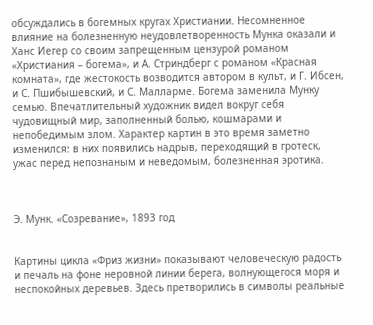обсуждались в богемных кругах Христиании. Несомненное влияние на болезненную неудовлетворенность Мунка оказали и Ханс Иегер со своим запрещенным цензурой романом «Христиания – богема», и А. Стриндберг с романом «Красная комната», где жестокость возводится автором в культ, и Г. Ибсен, и С. Пшибышевский, и С. Малларме. Богема заменила Мунку семью. Впечатлительный художник видел вокруг себя чудовищный мир, заполненный болью, кошмарами и непобедимым злом. Характер картин в это время заметно изменился: в них появились надрыв, переходящий в гротеск, ужас перед непознаным и неведомым, болезненная эротика.



Э. Мунк. «Созревание», 1893 год


Картины цикла «Фриз жизни» показывают человеческую радость и печаль на фоне неровной линии берега, волнующегося моря и неспокойных деревьев. Здесь претворились в символы реальные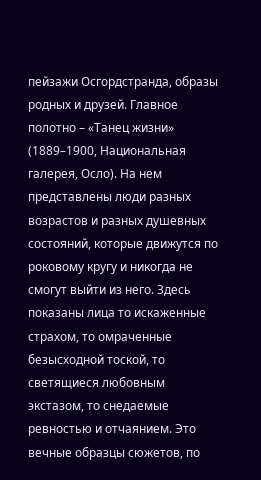пейзажи Осгордстранда, образы родных и друзей. Главное полотно – «Танец жизни» (1889–1900, Национальная галерея, Осло). На нем представлены люди разных возрастов и разных душевных состояний, которые движутся по роковому кругу и никогда не смогут выйти из него. Здесь показаны лица то искаженные страхом, то омраченные безысходной тоской, то светящиеся любовным экстазом, то снедаемые ревностью и отчаянием. Это вечные образцы сюжетов, по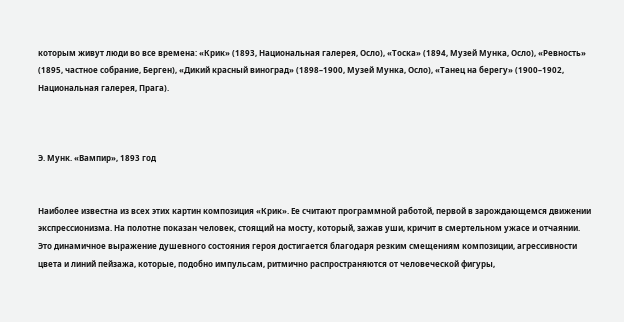которым живут люди во все времена: «Крик» (1893, Национальная галерея, Осло), «Тоска» (1894, Музей Мунка, Осло), «Ревность» (1895, частное собрание, Берген), «Дикий красный виноград» (1898–1900, Музей Мунка, Осло), «Танец на берегу» (1900–1902, Национальная галерея, Прага).



Э. Мунк. «Вампир», 1893 год


Наиболее известна из всех этих картин композиция «Крик». Ее считают программной работой, первой в зарождающемся движении экспрессионизма. На полотне показан человек, стоящий на мосту, который, зажав уши, кричит в смертельном ужасе и отчаянии. Это динамичное выражение душевного состояния героя достигается благодаря резким смещениям композиции, агрессивности цвета и линий пейзажа, которые, подобно импульсам, ритмично распространяются от человеческой фигуры,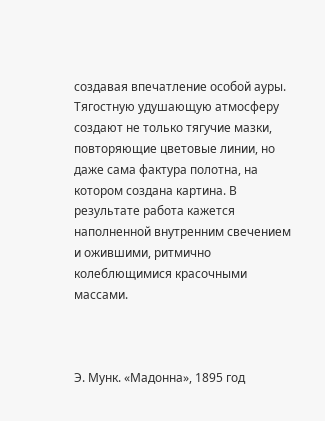создавая впечатление особой ауры. Тягостную удушающую атмосферу создают не только тягучие мазки, повторяющие цветовые линии, но даже сама фактура полотна, на котором создана картина. В результате работа кажется наполненной внутренним свечением и ожившими, ритмично колеблющимися красочными массами.



Э. Мунк. «Мадонна», 1895 год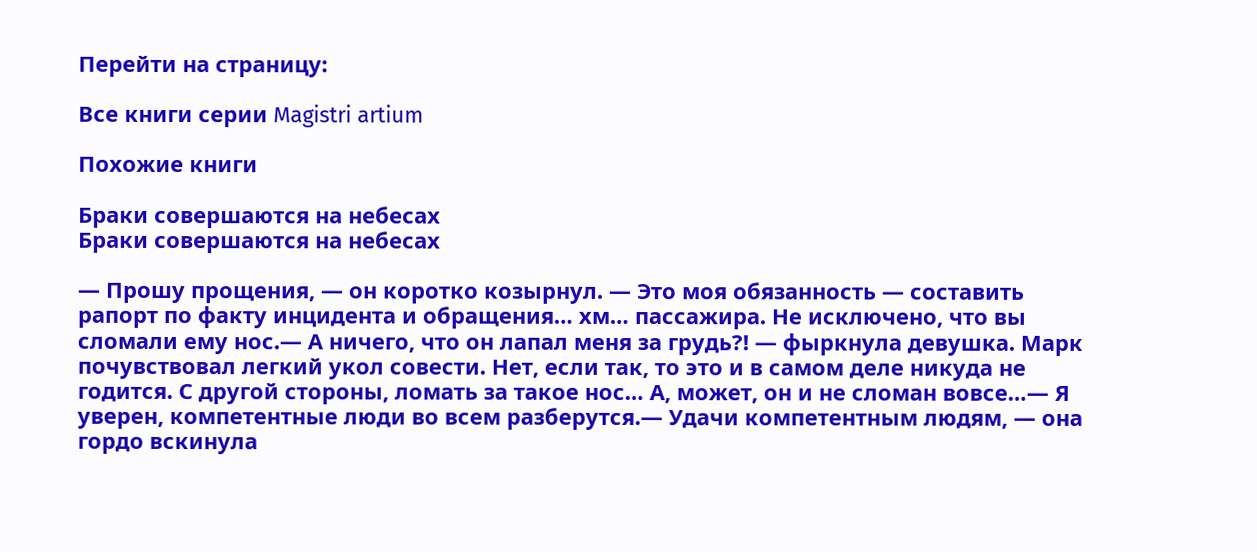Перейти на страницу:

Все книги серии Magistri artium

Похожие книги

Браки совершаются на небесах
Браки совершаются на небесах

— Прошу прощения, — он коротко козырнул. — Это моя обязанность — составить рапорт по факту инцидента и обращения… хм… пассажира. Не исключено, что вы сломали ему нос.— А ничего, что он лапал меня за грудь?! — фыркнула девушка. Марк почувствовал легкий укол совести. Нет, если так, то это и в самом деле никуда не годится. С другой стороны, ломать за такое нос… А, может, он и не сломан вовсе…— Я уверен, компетентные люди во всем разберутся.— Удачи компетентным людям, — она гордо вскинула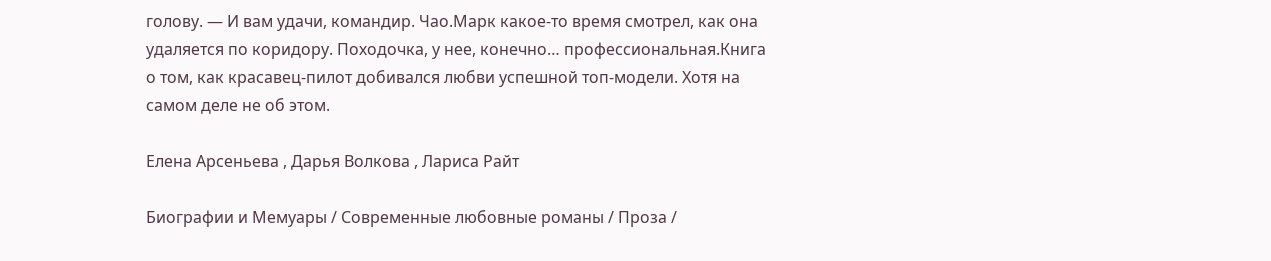голову. — И вам удачи, командир. Чао.Марк какое-то время смотрел, как она удаляется по коридору. Походочка, у нее, конечно… профессиональная.Книга о том, как красавец-пилот добивался любви успешной топ-модели. Хотя на самом деле не об этом.

Елена Арсеньева , Дарья Волкова , Лариса Райт

Биографии и Мемуары / Современные любовные романы / Проза /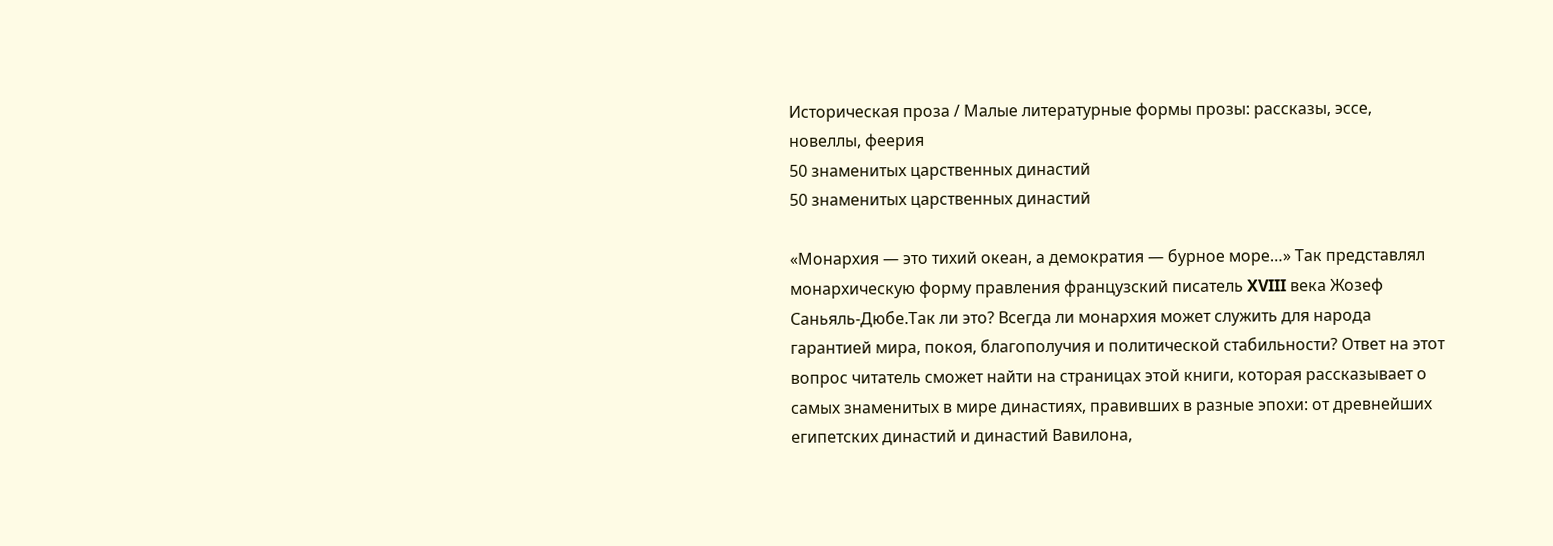Историческая проза / Малые литературные формы прозы: рассказы, эссе, новеллы, феерия
50 знаменитых царственных династий
50 знаменитых царственных династий

«Монархия — это тихий океан, а демократия — бурное море…» Так представлял монархическую форму правления французский писатель XVIII века Жозеф Саньяль-Дюбе.Так ли это? Всегда ли монархия может служить для народа гарантией мира, покоя, благополучия и политической стабильности? Ответ на этот вопрос читатель сможет найти на страницах этой книги, которая рассказывает о самых знаменитых в мире династиях, правивших в разные эпохи: от древнейших египетских династий и династий Вавилона,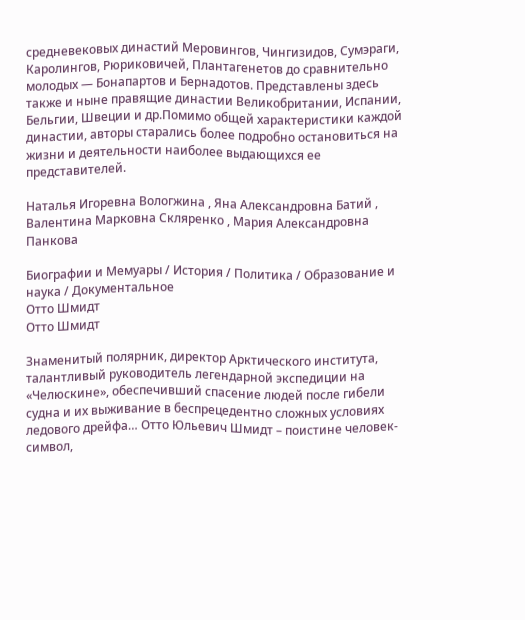средневековых династий Меровингов, Чингизидов, Сумэраги, Каролингов, Рюриковичей, Плантагенетов до сравнительно молодых — Бонапартов и Бернадотов. Представлены здесь также и ныне правящие династии Великобритании, Испании, Бельгии, Швеции и др.Помимо общей характеристики каждой династии, авторы старались более подробно остановиться на жизни и деятельности наиболее выдающихся ее представителей.

Наталья Игоревна Вологжина , Яна Александровна Батий , Валентина Марковна Скляренко , Мария Александровна Панкова

Биографии и Мемуары / История / Политика / Образование и наука / Документальное
Отто Шмидт
Отто Шмидт

Знаменитый полярник, директор Арктического института, талантливый руководитель легендарной экспедиции на «Челюскине», обеспечивший спасение людей после гибели судна и их выживание в беспрецедентно сложных условиях ледового дрейфа… Отто Юльевич Шмидт – поистине человек-символ,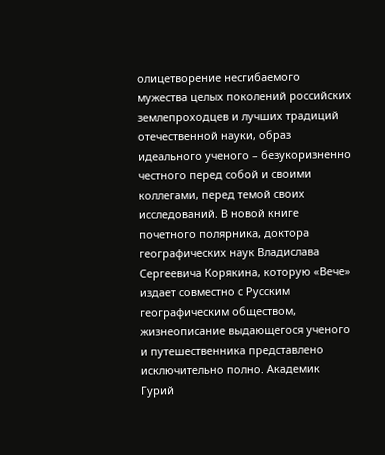олицетворение несгибаемого мужества целых поколений российских землепроходцев и лучших традиций отечественной науки, образ идеального ученого – безукоризненно честного перед собой и своими коллегами, перед темой своих исследований. В новой книге почетного полярника, доктора географических наук Владислава Сергеевича Корякина, которую «Вече» издает совместно с Русским географическим обществом, жизнеописание выдающегося ученого и путешественника представлено исключительно полно. Академик Гурий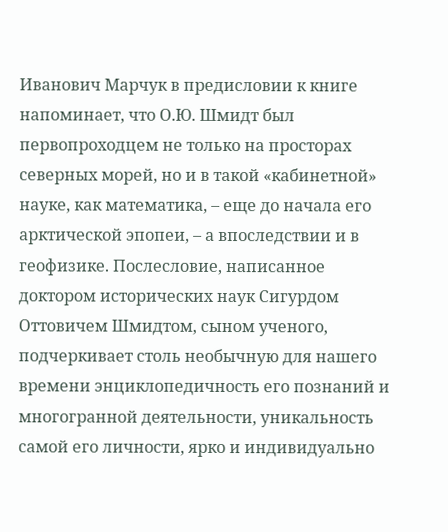Иванович Марчук в предисловии к книге напоминает, что О.Ю. Шмидт был первопроходцем не только на просторах северных морей, но и в такой «кабинетной» науке, как математика, – еще до начала его арктической эпопеи, – а впоследствии и в геофизике. Послесловие, написанное доктором исторических наук Сигурдом Оттовичем Шмидтом, сыном ученого, подчеркивает столь необычную для нашего времени энциклопедичность его познаний и многогранной деятельности, уникальность самой его личности, ярко и индивидуально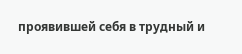проявившей себя в трудный и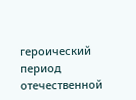героический период отечественной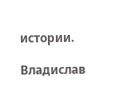истории.

Владислав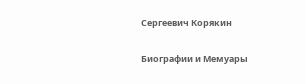Сергеевич Корякин

Биографии и Мемуары